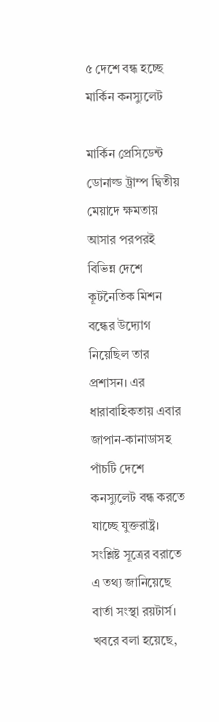৫ দেশে বন্ধ হচ্ছে মার্কিন কনস্যুলেট

মার্কিন প্রেসিডেন্ট ডোনাল্ড ট্রাম্প দ্বিতীয় মেয়াদে ক্ষমতায় আসার পরপরই বিভিন্ন দেশে কূটনৈতিক মিশন বন্ধের উদ্যোগ নিয়েছিল তার প্রশাসন। এর ধারাবাহিকতায় এবার জাপান-কানাডাসহ পাঁচটি দেশে কনস্যুলেট বন্ধ করতে যাচ্ছে যুক্তরাষ্ট্র। সংশ্লিষ্ট সূত্রের বরাতে এ তথ্য জানিয়েছে বার্তা সংস্থা রয়টার্স। খবরে বলা হয়েছে,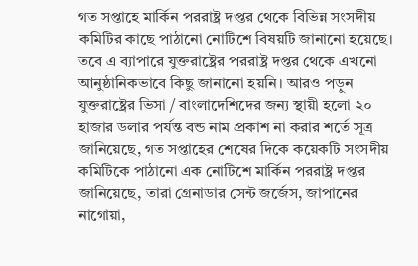গত সপ্তাহে মার্কিন পররাষ্ট্র দপ্তর থেকে বিভিন্ন সংসদীয় কমিটির কাছে পাঠানো নোটিশে বিষয়টি জানানো হয়েছে। তবে এ ব্যাপারে যুক্তরাষ্ট্রের পররাষ্ট্র দপ্তর থেকে এখনো আনুষ্ঠানিকভাবে কিছু জানানো হয়নি। আরও পড়ুন যুক্তরাষ্ট্রের ভিসা / বাংলাদেশিদের জন্য স্থায়ী হলো ২০ হাজার ডলার পর্যন্ত বন্ড নাম প্রকাশ না করার শর্তে সূত্র জানিয়েছে, গত সপ্তাহের শেষের দিকে কয়েকটি সংসদীয় কমিটিকে পাঠানো এক নোটিশে মার্কিন পররাষ্ট্র দপ্তর জানিয়েছে, তারা গ্রেনাডার সেন্ট জর্জেস, জাপানের নাগোয়া,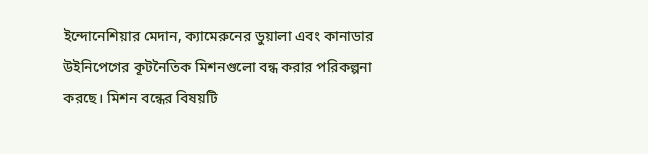ইন্দোনেশিয়ার মেদান, ক্যামেরুনের ডুয়ালা এবং কানাডার উইনিপেগের কূটনৈতিক মিশনগুলো বন্ধ করার পরিকল্পনা করছে। মিশন বন্ধের বিষয়টি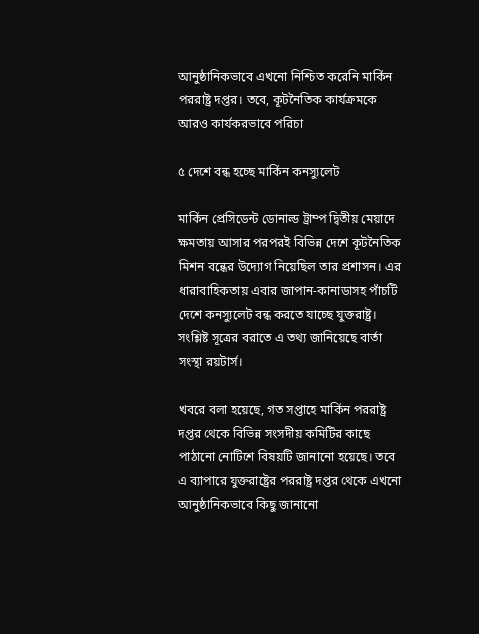আনুষ্ঠানিকভাবে এখনো নিশ্চিত করেনি মার্কিন পররাষ্ট্র দপ্তর। তবে, কূটনৈতিক কার্যক্রমকে আরও কার্যকরভাবে পরিচা

৫ দেশে বন্ধ হচ্ছে মার্কিন কনস্যুলেট

মার্কিন প্রেসিডেন্ট ডোনাল্ড ট্রাম্প দ্বিতীয় মেয়াদে ক্ষমতায় আসার পরপরই বিভিন্ন দেশে কূটনৈতিক মিশন বন্ধের উদ্যোগ নিয়েছিল তার প্রশাসন। এর ধারাবাহিকতায় এবার জাপান-কানাডাসহ পাঁচটি দেশে কনস্যুলেট বন্ধ করতে যাচ্ছে যুক্তরাষ্ট্র। সংশ্লিষ্ট সূত্রের বরাতে এ তথ্য জানিয়েছে বার্তা সংস্থা রয়টার্স।

খবরে বলা হয়েছে, গত সপ্তাহে মার্কিন পররাষ্ট্র দপ্তর থেকে বিভিন্ন সংসদীয় কমিটির কাছে পাঠানো নোটিশে বিষয়টি জানানো হয়েছে। তবে এ ব্যাপারে যুক্তরাষ্ট্রের পররাষ্ট্র দপ্তর থেকে এখনো আনুষ্ঠানিকভাবে কিছু জানানো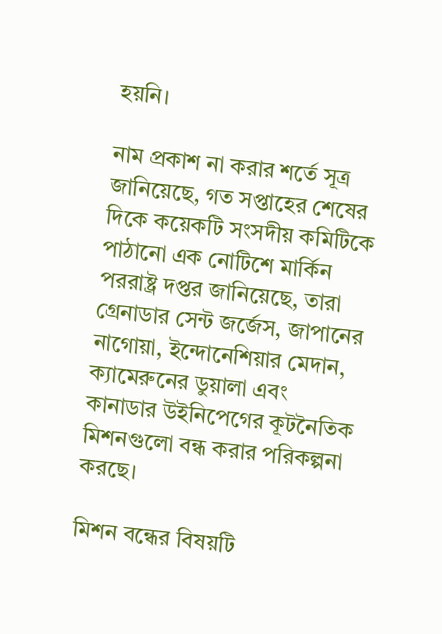হয়নি।

নাম প্রকাশ না করার শর্তে সূত্র জানিয়েছে, গত সপ্তাহের শেষের দিকে কয়েকটি সংসদীয় কমিটিকে পাঠানো এক নোটিশে মার্কিন পররাষ্ট্র দপ্তর জানিয়েছে, তারা গ্রেনাডার সেন্ট জর্জেস, জাপানের নাগোয়া, ইন্দোনেশিয়ার মেদান, ক্যামেরুনের ডুয়ালা এবং কানাডার উইনিপেগের কূটনৈতিক মিশনগুলো বন্ধ করার পরিকল্পনা করছে।

মিশন বন্ধের বিষয়টি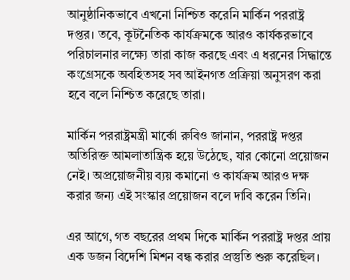আনুষ্ঠানিকভাবে এখনো নিশ্চিত করেনি মার্কিন পররাষ্ট্র দপ্তর। তবে, কূটনৈতিক কার্যক্রমকে আরও কার্যকরভাবে পরিচালনার লক্ষ্যে তারা কাজ করছে এবং এ ধরনের সিদ্ধান্তে কংগ্রেসকে অবহিতসহ সব আইনগত প্রক্রিয়া অনুসরণ করা হবে বলে নিশ্চিত করেছে তারা।

মার্কিন পররাষ্ট্রমন্ত্রী মার্কো রুবিও জানান, পররাষ্ট্র দপ্তর অতিরিক্ত আমলাতান্ত্রিক হয়ে উঠেছে, যার কোনো প্রয়োজন নেই। অপ্রয়োজনীয় ব্যয় কমানো ও কার্যক্রম আরও দক্ষ করার জন্য এই সংস্কার প্রয়োজন বলে দাবি করেন তিনি।

এর আগে, গত বছরের প্রথম দিকে মার্কিন পররাষ্ট্র দপ্তর প্রায় এক ডজন বিদেশি মিশন বন্ধ করার প্রস্তুতি শুরু করেছিল।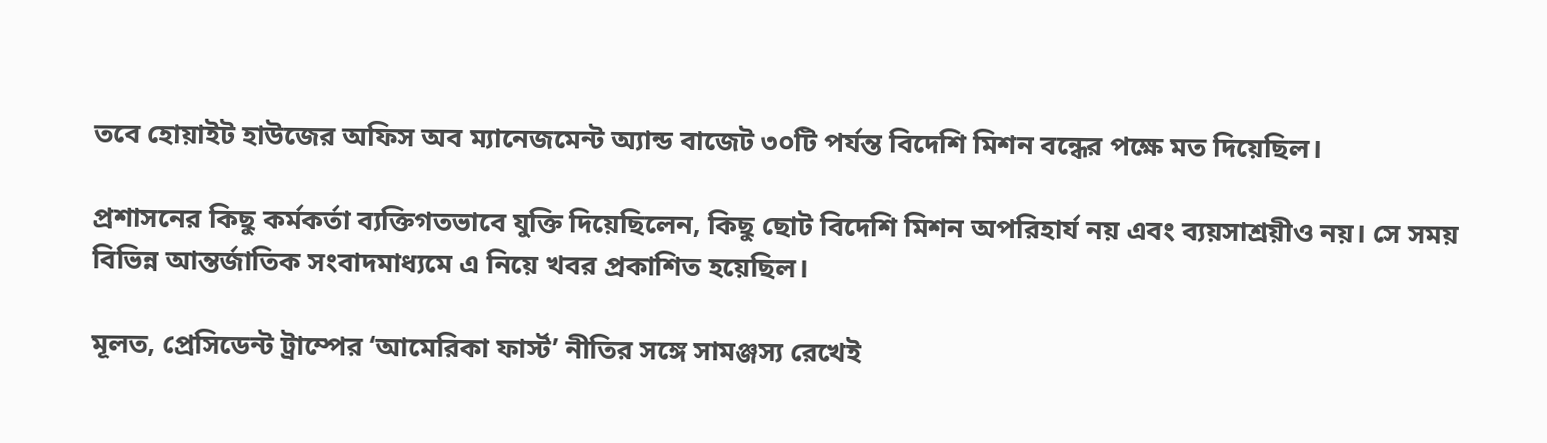তবে হোয়াইট হাউজের অফিস অব ম্যানেজমেন্ট অ্যান্ড বাজেট ৩০টি পর্যন্ত বিদেশি মিশন বন্ধের পক্ষে মত দিয়েছিল।

প্রশাসনের কিছু কর্মকর্তা ব্যক্তিগতভাবে যুক্তি দিয়েছিলেন, কিছু ছোট বিদেশি মিশন অপরিহার্য নয় এবং ব্যয়সাশ্রয়ীও নয়। সে সময় বিভিন্ন আন্তর্জাতিক সংবাদমাধ্যমে এ নিয়ে খবর প্রকাশিত হয়েছিল।

মূলত, প্রেসিডেন্ট ট্রাম্পের ‘আমেরিকা ফার্স্ট’ নীতির সঙ্গে সামঞ্জস্য রেখেই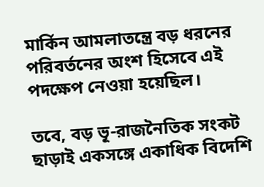মার্কিন আমলাতন্ত্রে বড় ধরনের পরিবর্তনের অংশ হিসেবে এই পদক্ষেপ নেওয়া হয়েছিল।

তবে, বড় ভূ-রাজনৈতিক সংকট ছাড়াই একসঙ্গে একাধিক বিদেশি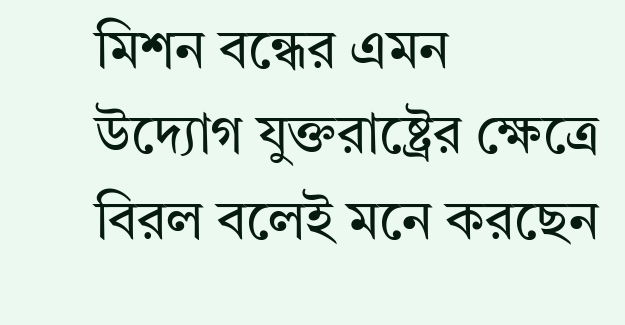মিশন বন্ধের এমন উদ্যোগ যুক্তরাষ্ট্রের ক্ষেত্রে বিরল বলেই মনে করছেন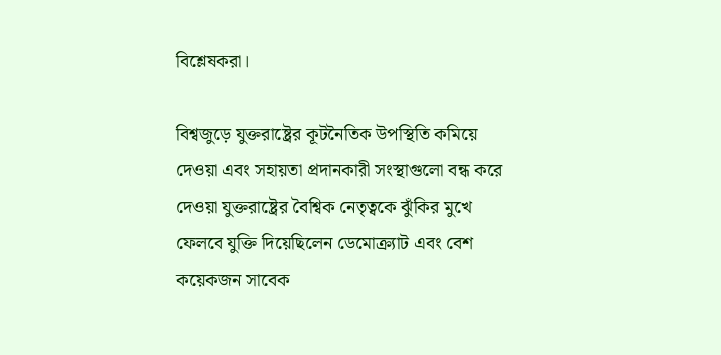বিশ্লেষকরা।

বিশ্বজুড়ে যুক্তরাষ্ট্রের কূটনৈতিক উপস্থিতি কমিয়ে দেওয়া এবং সহায়তা প্রদানকারী সংস্থাগুলো বন্ধ করে দেওয়া যুক্তরাষ্ট্রের বৈশ্বিক নেতৃত্বকে ঝুঁকির মুখে ফেলবে যুক্তি দিয়েছিলেন ডেমোক্র্যাট এবং বেশ কয়েকজন সাবেক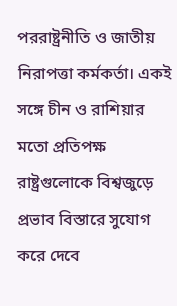পররাষ্ট্রনীতি ও জাতীয় নিরাপত্তা কর্মকর্তা। একই সঙ্গে চীন ও রাশিয়ার মতো প্রতিপক্ষ রাষ্ট্রগুলোকে বিশ্বজুড়ে প্রভাব বিস্তারে সুযোগ করে দেবে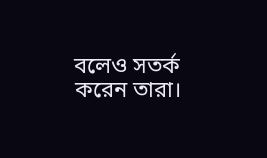বলেও সতর্ক করেন তারা।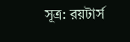সূত্র: রয়টার্স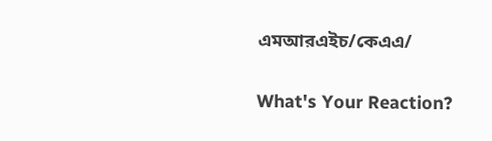এমআরএইচ/কেএএ/

What's Your Reaction?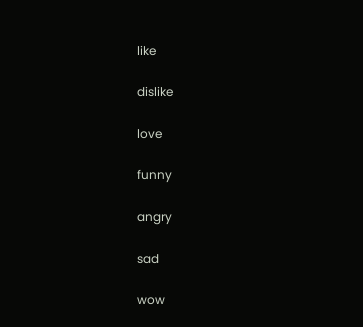like

dislike

love

funny

angry

sad

wow